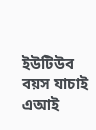ইউটিউব বয়স যাচাই এআই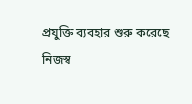প্রযুক্তি ব্যবহার শুরু করেছে
নিজস্ব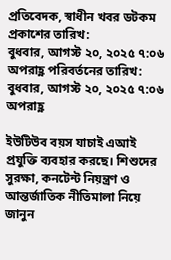প্রতিবেদক, স্বাধীন খবর ডটকম
প্রকাশের তারিখ:
বুধবার, আগস্ট ২০, ২০২৫ ৭:০৬ অপরাহ্ণ পরিবর্তনের তারিখ:
বুধবার, আগস্ট ২০, ২০২৫ ৭:০৬ অপরাহ্ণ

ইউটিউব বয়স যাচাই এআই প্রযুক্তি ব্যবহার করছে। শিশুদের সুরক্ষা, কনটেন্ট নিয়ন্ত্রণ ও আন্তর্জাতিক নীতিমালা নিয়ে জানুন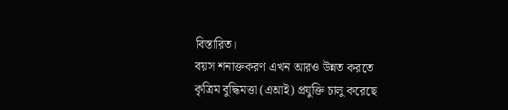বিস্তারিত।
বয়স শনাক্তকরণ এখন আরও উন্নত করতে কৃত্রিম বুদ্ধিমত্তা (এআই) প্রযুক্তি চালু করেছে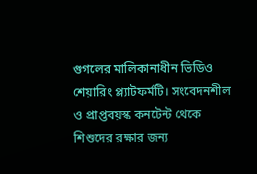গুগলের মালিকানাধীন ভিডিও শেয়ারিং প্ল্যাটফর্মটি। সংবেদনশীল ও প্রাপ্তবয়স্ক কনটেন্ট থেকে শিশুদের রক্ষার জন্য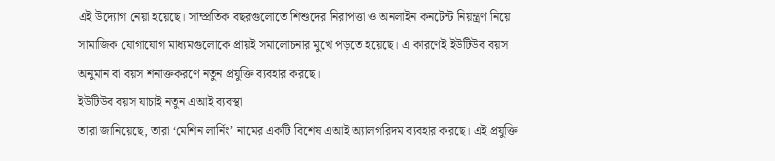এই উদ্যোগ নেয়া হয়েছে। সাম্প্রতিক বছরগুলোতে শিশুদের নিরাপত্তা ও অনলাইন কনটেন্ট নিয়ন্ত্রণ নিয়ে সামাজিক যোগাযোগ মাধ্যমগুলোকে প্রায়ই সমালোচনার মুখে পড়তে হয়েছে। এ কারণেই ইউটিউব বয়স অনুমান বা বয়স শনাক্তকরণে নতুন প্রযুক্তি ব্যবহার করছে।
ইউটিউব বয়স যাচাই নতুন এআই ব্যবস্থা
তারা জানিয়েছে, তারা ‘মেশিন লার্নিং’ নামের একটি বিশেষ এআই অ্যালগরিদম ব্যবহার করছে। এই প্রযুক্তি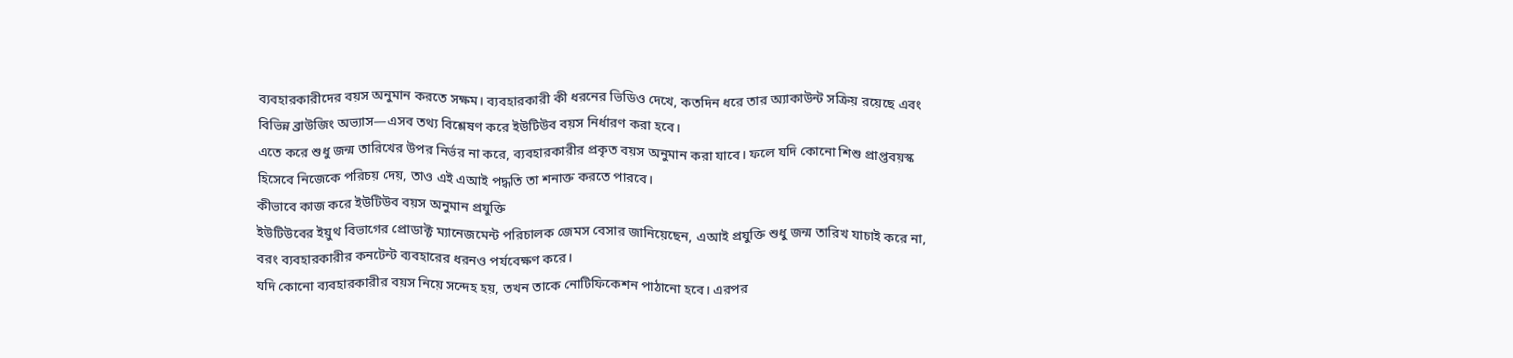ব্যবহারকারীদের বয়স অনুমান করতে সক্ষম। ব্যবহারকারী কী ধরনের ভিডিও দেখে, কতদিন ধরে তার অ্যাকাউন্ট সক্রিয় রয়েছে এবং বিভিন্ন ব্রাউজিং অভ্যাস—এসব তথ্য বিশ্লেষণ করে ইউটিউব বয়স নির্ধারণ করা হবে।
এতে করে শুধু জন্ম তারিখের উপর নির্ভর না করে, ব্যবহারকারীর প্রকৃত বয়স অনুমান করা যাবে। ফলে যদি কোনো শিশু প্রাপ্তবয়স্ক হিসেবে নিজেকে পরিচয় দেয়, তাও এই এআই পদ্ধতি তা শনাক্ত করতে পারবে।
কীভাবে কাজ করে ইউটিউব বয়স অনুমান প্রযুক্তি
ইউটিউবের ইয়ুথ বিভাগের প্রোডাক্ট ম্যানেজমেন্ট পরিচালক জেমস বেসার জানিয়েছেন, এআই প্রযুক্তি শুধু জন্ম তারিখ যাচাই করে না, বরং ব্যবহারকারীর কনটেন্ট ব্যবহারের ধরনও পর্যবেক্ষণ করে।
যদি কোনো ব্যবহারকারীর বয়স নিয়ে সন্দেহ হয়, তখন তাকে নোটিফিকেশন পাঠানো হবে। এরপর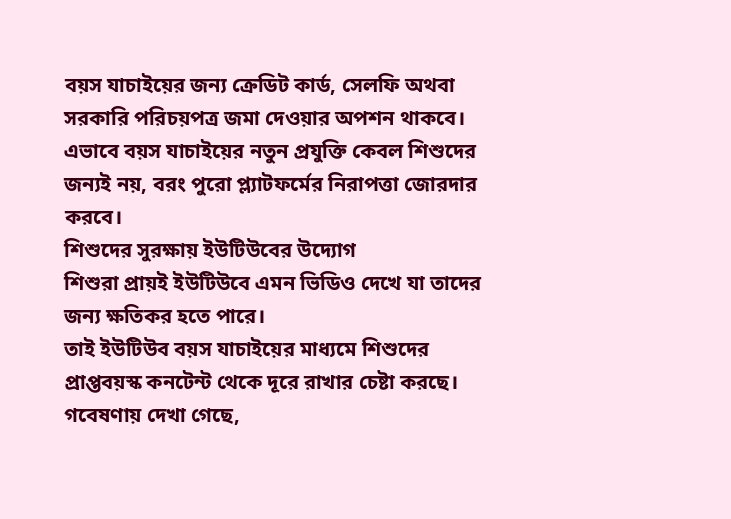বয়স যাচাইয়ের জন্য ক্রেডিট কার্ড, সেলফি অথবা সরকারি পরিচয়পত্র জমা দেওয়ার অপশন থাকবে।
এভাবে বয়স যাচাইয়ের নতুন প্রযুক্তি কেবল শিশুদের জন্যই নয়, বরং পুরো প্ল্যাটফর্মের নিরাপত্তা জোরদার করবে।
শিশুদের সুরক্ষায় ইউটিউবের উদ্যোগ
শিশুরা প্রায়ই ইউটিউবে এমন ভিডিও দেখে যা তাদের জন্য ক্ষতিকর হতে পারে।
তাই ইউটিউব বয়স যাচাইয়ের মাধ্যমে শিশুদের প্রাপ্তবয়স্ক কনটেন্ট থেকে দূরে রাখার চেষ্টা করছে।
গবেষণায় দেখা গেছে,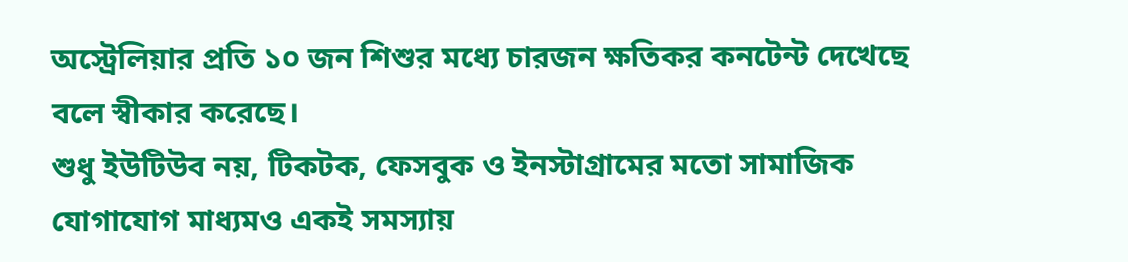অস্ট্রেলিয়ার প্রতি ১০ জন শিশুর মধ্যে চারজন ক্ষতিকর কনটেন্ট দেখেছে বলে স্বীকার করেছে।
শুধু ইউটিউব নয়, টিকটক, ফেসবুক ও ইনস্টাগ্রামের মতো সামাজিক যোগাযোগ মাধ্যমও একই সমস্যায়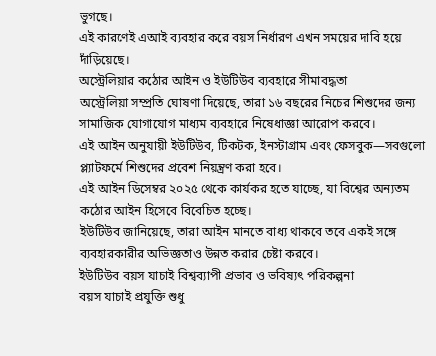ভুগছে।
এই কারণেই এআই ব্যবহার করে বয়স নির্ধারণ এখন সময়ের দাবি হয়ে দাঁড়িয়েছে।
অস্ট্রেলিয়ার কঠোর আইন ও ইউটিউব ব্যবহারে সীমাবদ্ধতা
অস্ট্রেলিয়া সম্প্রতি ঘোষণা দিয়েছে, তারা ১৬ বছরের নিচের শিশুদের জন্য সামাজিক যোগাযোগ মাধ্যম ব্যবহারে নিষেধাজ্ঞা আরোপ করবে।
এই আইন অনুযায়ী ইউটিউব, টিকটক, ইনস্টাগ্রাম এবং ফেসবুক—সবগুলো প্ল্যাটফর্মে শিশুদের প্রবেশ নিয়ন্ত্রণ করা হবে।
এই আইন ডিসেম্বর ২০২৫ থেকে কার্যকর হতে যাচ্ছে, যা বিশ্বের অন্যতম কঠোর আইন হিসেবে বিবেচিত হচ্ছে।
ইউটিউব জানিয়েছে, তারা আইন মানতে বাধ্য থাকবে তবে একই সঙ্গে ব্যবহারকারীর অভিজ্ঞতাও উন্নত করার চেষ্টা করবে।
ইউটিউব বয়স যাচাই বিশ্বব্যাপী প্রভাব ও ভবিষ্যৎ পরিকল্পনা
বয়স যাচাই প্রযুক্তি শুধু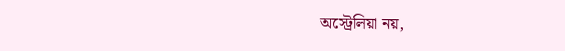অস্ট্রেলিয়া নয়,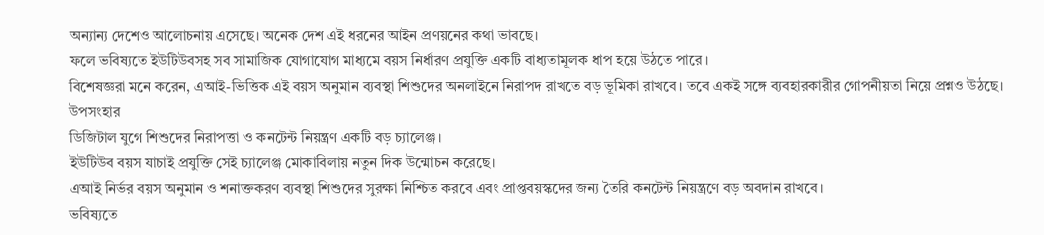অন্যান্য দেশেও আলোচনায় এসেছে। অনেক দেশ এই ধরনের আইন প্রণয়নের কথা ভাবছে।
ফলে ভবিষ্যতে ইউটিউবসহ সব সামাজিক যোগাযোগ মাধ্যমে বয়স নির্ধারণ প্রযুক্তি একটি বাধ্যতামূলক ধাপ হয়ে উঠতে পারে।
বিশেষজ্ঞরা মনে করেন, এআই-ভিত্তিক এই বয়স অনুমান ব্যবস্থা শিশুদের অনলাইনে নিরাপদ রাখতে বড় ভূমিকা রাখবে। তবে একই সঙ্গে ব্যবহারকারীর গোপনীয়তা নিয়ে প্রশ্নও উঠছে।
উপসংহার
ডিজিটাল যুগে শিশুদের নিরাপত্তা ও কনটেন্ট নিয়ন্ত্রণ একটি বড় চ্যালেঞ্জ।
ইউটিউব বয়স যাচাই প্রযুক্তি সেই চ্যালেঞ্জ মোকাবিলায় নতুন দিক উন্মোচন করেছে।
এআই নির্ভর বয়স অনুমান ও শনাক্তকরণ ব্যবস্থা শিশুদের সুরক্ষা নিশ্চিত করবে এবং প্রাপ্তবয়স্কদের জন্য তৈরি কনটেন্ট নিয়ন্ত্রণে বড় অবদান রাখবে।
ভবিষ্যতে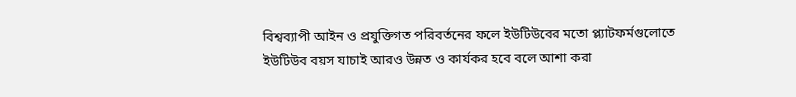বিশ্বব্যাপী আইন ও প্রযুক্তিগত পরিবর্তনের ফলে ইউটিউবের মতো প্ল্যাটফর্মগুলোতে ইউটিউব বয়স যাচাই আরও উন্নত ও কার্যকর হবে বলে আশা করা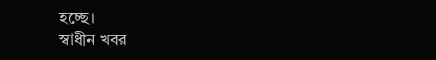হচ্ছে।
স্বাধীন খবর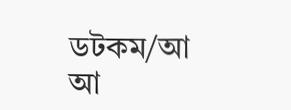ডটকম/আ আ